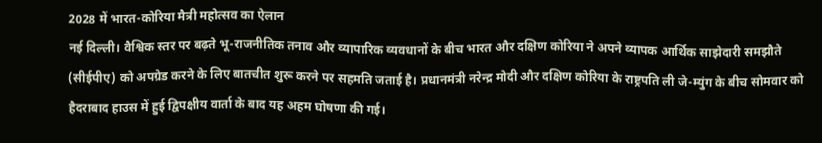2028 में भारत-कोरिया मैत्री महोत्सव का ऐलान
नई दिल्ली। वैश्विक स्तर पर बढ़ते भू-राजनीतिक तनाव और व्यापारिक व्यवधानों के बीच भारत और दक्षिण कोरिया ने अपने व्यापक आर्थिक साझेदारी समझौते (सीईपीए) को अपग्रेड करने के लिए बातचीत शुरू करने पर सहमति जताई है। प्रधानमंत्री नरेन्द्र मोदी और दक्षिण कोरिया के राष्ट्रपति ली जे-म्युंग के बीच सोमवार को हैदराबाद हाउस में हुई द्विपक्षीय वार्ता के बाद यह अहम घोषणा की गई।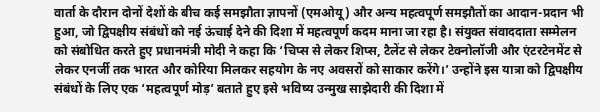वार्ता के दौरान दोनों देशों के बीच कई समझौता ज्ञापनों (एमओयू) और अन्य महत्वपूर्ण समझौतों का आदान-प्रदान भी हुआ, जो द्विपक्षीय संबंधों को नई ऊंचाई देने की दिशा में महत्वपूर्ण कदम माना जा रहा है। संयुक्त संवाददाता सम्मेलन को संबोधित करते हुए प्रधानमंत्री मोदी ने कहा कि ‘चिप्स से लेकर शिप्स, टैलेंट से लेकर टेक्नोलॉजी और एंटरटेनमेंट से लेकर एनर्जी तक भारत और कोरिया मिलकर सहयोग के नए अवसरों को साकार करेंगे।’ उन्होंने इस यात्रा को द्विपक्षीय संबंधों के लिए एक ‘महत्वपूर्ण मोड़’ बताते हुए इसे भविष्य उन्मुख साझेदारी की दिशा में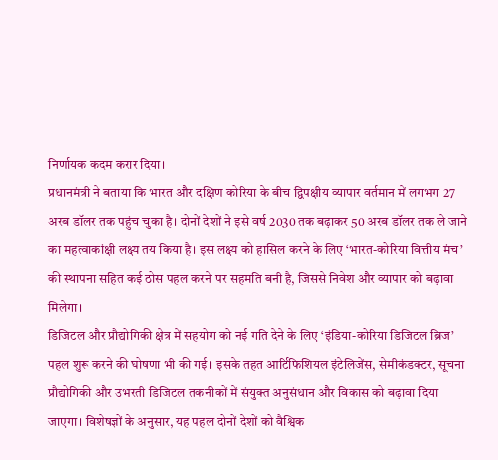निर्णायक कदम करार दिया।
प्रधानमंत्री ने बताया कि भारत और दक्षिण कोरिया के बीच द्विपक्षीय व्यापार वर्तमान में लगभग 27 अरब डॉलर तक पहुंच चुका है। दोनों देशों ने इसे वर्ष 2030 तक बढ़ाकर 50 अरब डॉलर तक ले जाने का महत्वाकांक्षी लक्ष्य तय किया है। इस लक्ष्य को हासिल करने के लिए ‘भारत-कोरिया वित्तीय मंच’ की स्थापना सहित कई ठोस पहल करने पर सहमति बनी है, जिससे निवेश और व्यापार को बढ़ावा मिलेगा।
डिजिटल और प्रौद्योगिकी क्षेत्र में सहयोग को नई गति देने के लिए ‘इंडिया-कोरिया डिजिटल ब्रिज’ पहल शुरू करने की घोषणा भी की गई। इसके तहत आर्टिफिशियल इंटेलिजेंस, सेमीकंडक्टर, सूचना प्रौद्योगिकी और उभरती डिजिटल तकनीकों में संयुक्त अनुसंधान और विकास को बढ़ावा दिया जाएगा। विशेषज्ञों के अनुसार, यह पहल दोनों देशों को वैश्विक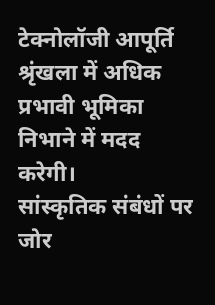टेक्नोलॉजी आपूर्ति श्रृंखला में अधिक प्रभावी भूमिका निभाने में मदद करेगी।
सांस्कृतिक संबंधों पर जोर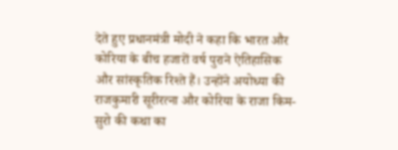देते हुए प्रधानमंत्री मोदी ने कहा कि भारत और कोरिया के बीच हजारों वर्ष पुराने ऐतिहासिक और सांस्कृतिक रिश्ते हैं। उन्होंने अयोध्या की राजकुमारी सूरीरत्ना और कोरिया के राजा किम-सुरो की कथा का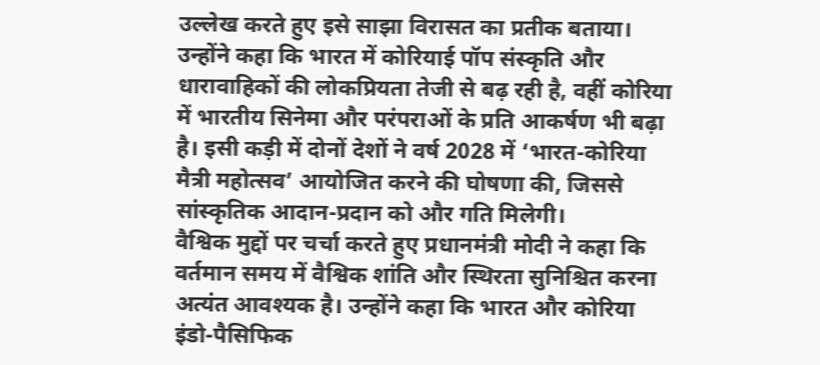उल्लेख करते हुए इसे साझा विरासत का प्रतीक बताया। उन्होंने कहा कि भारत में कोरियाई पॉप संस्कृति और धारावाहिकों की लोकप्रियता तेजी से बढ़ रही है, वहीं कोरिया में भारतीय सिनेमा और परंपराओं के प्रति आकर्षण भी बढ़ा है। इसी कड़ी में दोनों देशों ने वर्ष 2028 में ‘भारत-कोरिया मैत्री महोत्सव’ आयोजित करने की घोषणा की, जिससे सांस्कृतिक आदान-प्रदान को और गति मिलेगी।
वैश्विक मुद्दों पर चर्चा करते हुए प्रधानमंत्री मोदी ने कहा कि वर्तमान समय में वैश्विक शांति और स्थिरता सुनिश्चित करना अत्यंत आवश्यक है। उन्होंने कहा कि भारत और कोरिया इंडो-पैसिफिक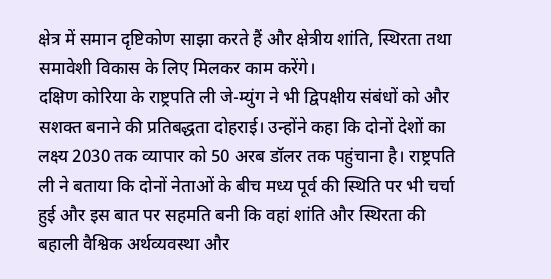क्षेत्र में समान दृष्टिकोण साझा करते हैं और क्षेत्रीय शांति, स्थिरता तथा समावेशी विकास के लिए मिलकर काम करेंगे।
दक्षिण कोरिया के राष्ट्रपति ली जे-म्युंग ने भी द्विपक्षीय संबंधों को और सशक्त बनाने की प्रतिबद्धता दोहराई। उन्होंने कहा कि दोनों देशों का लक्ष्य 2030 तक व्यापार को 50 अरब डॉलर तक पहुंचाना है। राष्ट्रपति ली ने बताया कि दोनों नेताओं के बीच मध्य पूर्व की स्थिति पर भी चर्चा हुई और इस बात पर सहमति बनी कि वहां शांति और स्थिरता की बहाली वैश्विक अर्थव्यवस्था और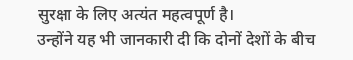सुरक्षा के लिए अत्यंत महत्वपूर्ण है।
उन्होंने यह भी जानकारी दी कि दोनों देशों के बीच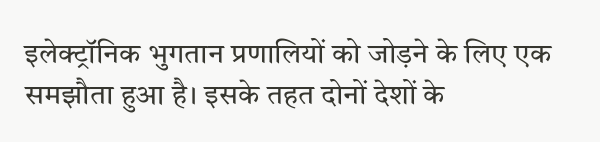इलेक्ट्रॉनिक भुगतान प्रणालियों को जोड़ने के लिए एक समझौता हुआ है। इसके तहत दोनों देशों के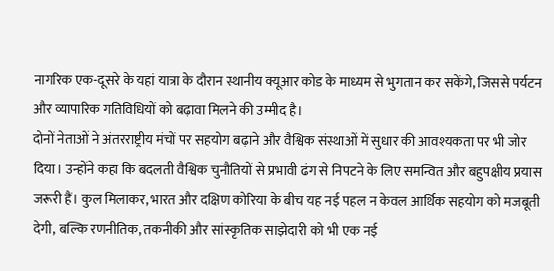नागरिक एक-दूसरे के यहां यात्रा के दौरान स्थानीय क्यूआर कोड के माध्यम से भुगतान कर सकेंगे, जिससे पर्यटन और व्यापारिक गतिविधियों को बढ़ावा मिलने की उम्मीद है।
दोनों नेताओं ने अंतरराष्ट्रीय मंचों पर सहयोग बढ़ाने और वैश्विक संस्थाओं में सुधार की आवश्यकता पर भी जोर दिया। उन्होंने कहा कि बदलती वैश्विक चुनौतियों से प्रभावी ढंग से निपटने के लिए समन्वित और बहुपक्षीय प्रयास जरूरी हैं। कुल मिलाकर, भारत और दक्षिण कोरिया के बीच यह नई पहल न केवल आर्थिक सहयोग को मजबूती देगी, बल्कि रणनीतिक, तकनीकी और सांस्कृतिक साझेदारी को भी एक नई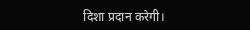दिशा प्रदान करेगी।